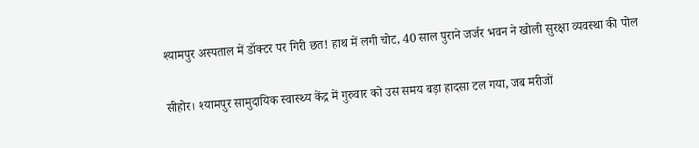श्यामपुर अस्पताल में डॉक्टर पर गिरी छत! हाथ में लगी चोट, 40 साल पुराने जर्जर भवन ने खोली सुरक्षा व्यवस्था की पोल

सीहोर। श्यामपुर सामुदायिक स्वास्थ्य केंद्र में गुरुवार को उस समय बड़ा हादसा टल गया, जब मरीजों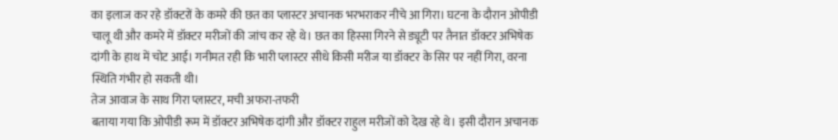का इलाज कर रहे डॉक्टरों के कमरे की छत का प्लास्टर अचानक भरभराकर नीचे आ गिरा। घटना के दौरान ओपीडी चालू थी और कमरे में डॉक्टर मरीजों की जांच कर रहे थे। छत का हिस्सा गिरने से ड्यूटी पर तैनात डॉक्टर अभिषेक दांगी के हाथ में चोट आई। गनीमत रही कि भारी प्लास्टर सीधे किसी मरीज या डॉक्टर के सिर पर नहीं गिरा, वरना स्थिति गंभीर हो सकती थी।
तेज आवाज के साथ गिरा प्लास्टर, मची अफरा-तफरी
बताया गया कि ओपीडी रूम में डॉक्टर अभिषेक दांगी और डॉक्टर राहुल मरीजों को देख रहे थे। इसी दौरान अचानक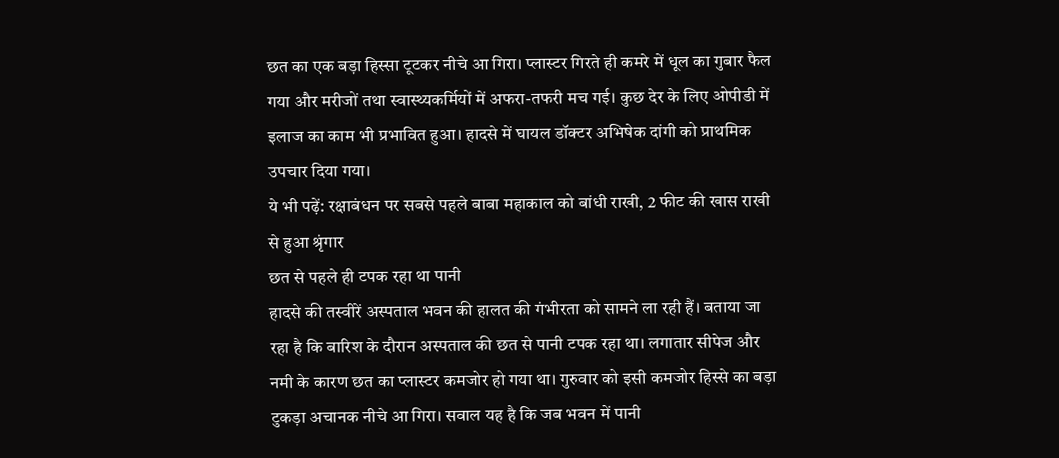छत का एक बड़ा हिस्सा टूटकर नीचे आ गिरा। प्लास्टर गिरते ही कमरे में धूल का गुबार फैल गया और मरीजों तथा स्वास्थ्यकर्मियों में अफरा-तफरी मच गई। कुछ देर के लिए ओपीडी में इलाज का काम भी प्रभावित हुआ। हादसे में घायल डॉक्टर अभिषेक दांगी को प्राथमिक उपचार दिया गया।
ये भी पढ़ें: रक्षाबंधन पर सबसे पहले बाबा महाकाल को बांधी राखी, 2 फीट की खास राखी से हुआ श्रृंगार
छत से पहले ही टपक रहा था पानी
हादसे की तस्वीरें अस्पताल भवन की हालत की गंभीरता को सामने ला रही हैं। बताया जा रहा है कि बारिश के दौरान अस्पताल की छत से पानी टपक रहा था। लगातार सीपेज और नमी के कारण छत का प्लास्टर कमजोर हो गया था। गुरुवार को इसी कमजोर हिस्से का बड़ा टुकड़ा अचानक नीचे आ गिरा। सवाल यह है कि जब भवन में पानी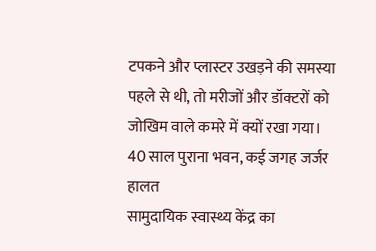टपकने और प्लास्टर उखड़ने की समस्या पहले से थी, तो मरीजों और डॉक्टरों को जोखिम वाले कमरे में क्यों रखा गया।
40 साल पुराना भवन, कई जगह जर्जर हालत
सामुदायिक स्वास्थ्य केंद्र का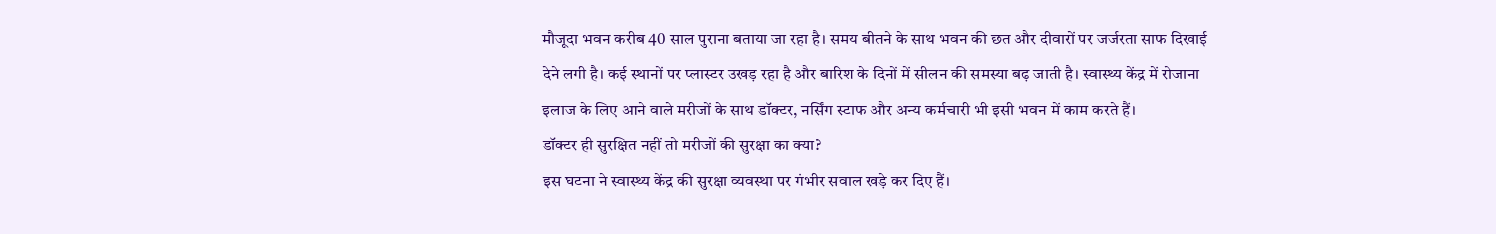मौजूदा भवन करीब 40 साल पुराना बताया जा रहा है। समय बीतने के साथ भवन की छत और दीवारों पर जर्जरता साफ दिखाई देने लगी है। कई स्थानों पर प्लास्टर उखड़ रहा है और बारिश के दिनों में सीलन की समस्या बढ़ जाती है। स्वास्थ्य केंद्र में रोजाना इलाज के लिए आने वाले मरीजों के साथ डॉक्टर, नर्सिंग स्टाफ और अन्य कर्मचारी भी इसी भवन में काम करते हैं।
डॉक्टर ही सुरक्षित नहीं तो मरीजों की सुरक्षा का क्या?
इस घटना ने स्वास्थ्य केंद्र की सुरक्षा व्यवस्था पर गंभीर सवाल खड़े कर दिए हैं।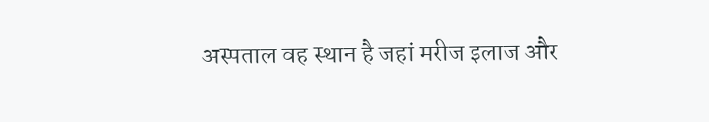अस्पताल वह स्थान है जहां मरीज इलाज और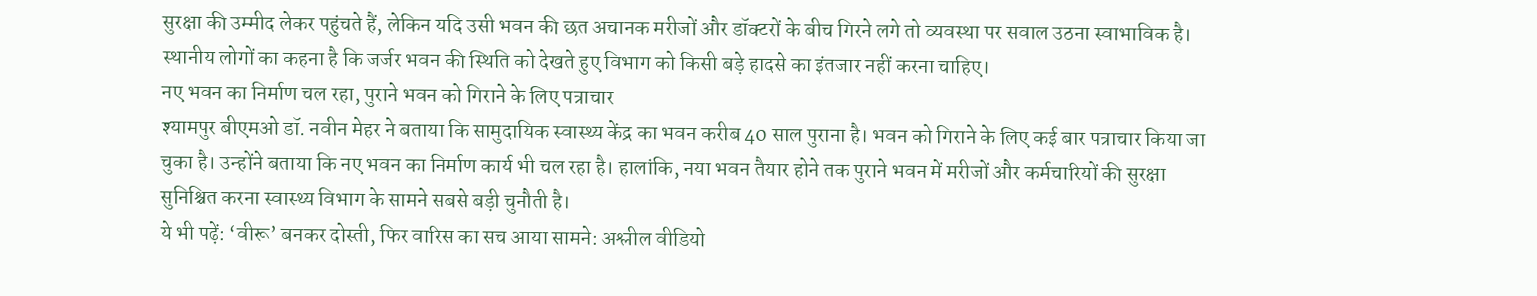सुरक्षा की उम्मीद लेकर पहुंचते हैं, लेकिन यदि उसी भवन की छत अचानक मरीजों और डॉक्टरों के बीच गिरने लगे तो व्यवस्था पर सवाल उठना स्वाभाविक है। स्थानीय लोगों का कहना है कि जर्जर भवन की स्थिति को देखते हुए विभाग को किसी बड़े हादसे का इंतजार नहीं करना चाहिए।
नए भवन का निर्माण चल रहा, पुराने भवन को गिराने के लिए पत्राचार
श्यामपुर बीएमओ डॉ. नवीन मेहर ने बताया कि सामुदायिक स्वास्थ्य केंद्र का भवन करीब 40 साल पुराना है। भवन को गिराने के लिए कई बार पत्राचार किया जा चुका है। उन्होंने बताया कि नए भवन का निर्माण कार्य भी चल रहा है। हालांकि, नया भवन तैयार होने तक पुराने भवन में मरीजों और कर्मचारियों की सुरक्षा सुनिश्चित करना स्वास्थ्य विभाग के सामने सबसे बड़ी चुनौती है।
ये भी पढ़ें: ‘वीरू’ बनकर दोस्ती, फिर वारिस का सच आया सामने: अश्लील वीडियो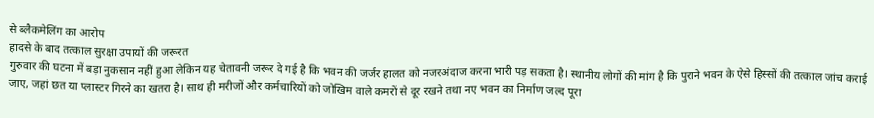से ब्लैकमेलिंग का आरोप
हादसे के बाद तत्काल सुरक्षा उपायों की जरूरत
गुरुवार की घटना में बड़ा नुकसान नहीं हुआ लेकिन यह चेतावनी जरूर दे गई है कि भवन की जर्जर हालत को नजरअंदाज करना भारी पड़ सकता है। स्थानीय लोगों की मांग है कि पुराने भवन के ऐसे हिस्सों की तत्काल जांच कराई जाए, जहां छत या प्लास्टर गिरने का खतरा है। साथ ही मरीजों और कर्मचारियों को जोखिम वाले कमरों से दूर रखने तथा नए भवन का निर्माण जल्द पूरा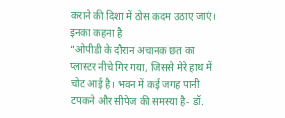कराने की दिशा में ठोस कदम उठाए जाएं।
इनका कहना है
“ओपीडी के दौरान अचानक छत का प्लास्टर नीचे गिर गया, जिससे मेरे हाथ में चोट आई है। भवन में कई जगह पानी टपकने और सीपेज की समस्या है- डॉ.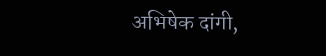अभिषेक दांगी,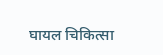घायल चिकित्सा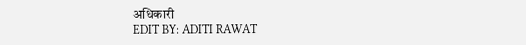अधिकारी
EDIT BY: ADITI RAWAT